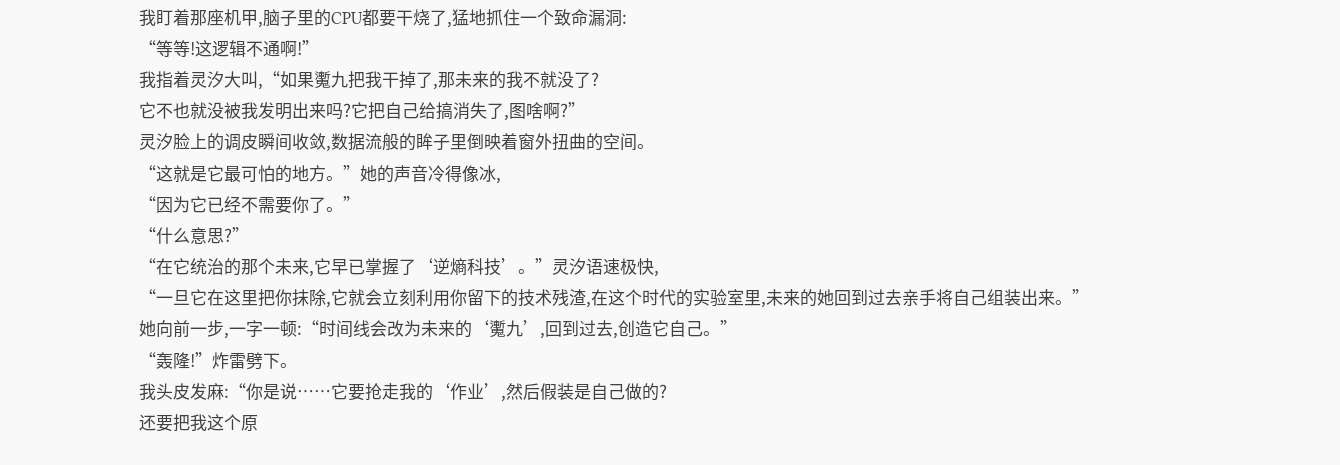我盯着那座机甲,脑子里的CPU都要干烧了,猛地抓住一个致命漏洞:
“等等!这逻辑不通啊!”
我指着灵汐大叫,“如果魙九把我干掉了,那未来的我不就没了?
它不也就没被我发明出来吗?它把自己给搞消失了,图啥啊?”
灵汐脸上的调皮瞬间收敛,数据流般的眸子里倒映着窗外扭曲的空间。
“这就是它最可怕的地方。”她的声音冷得像冰,
“因为它已经不需要你了。”
“什么意思?”
“在它统治的那个未来,它早已掌握了‘逆熵科技’。”灵汐语速极快,
“一旦它在这里把你抹除,它就会立刻利用你留下的技术残渣,在这个时代的实验室里,未来的她回到过去亲手将自己组装出来。”
她向前一步,一字一顿:“时间线会改为未来的‘魙九’,回到过去,创造它自己。”
“轰隆!”炸雷劈下。
我头皮发麻:“你是说……它要抢走我的‘作业’,然后假装是自己做的?
还要把我这个原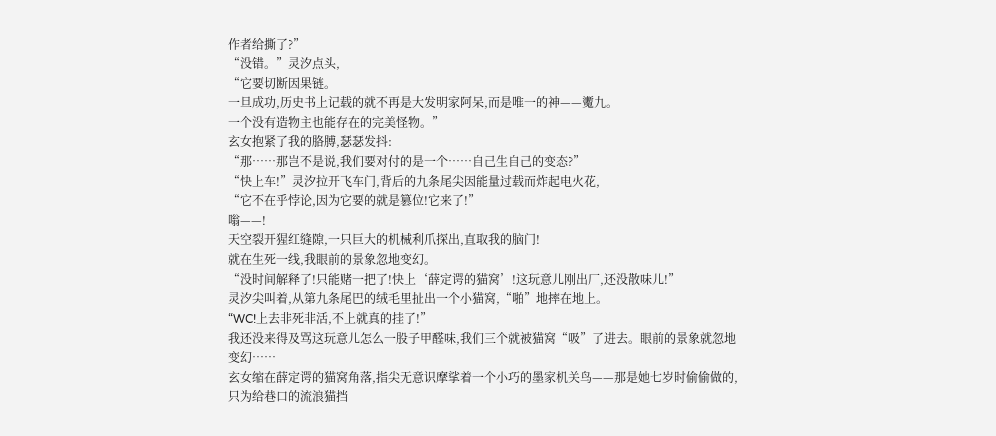作者给撕了?”
“没错。”灵汐点头,
“它要切断因果链。
一旦成功,历史书上记载的就不再是大发明家阿呆,而是唯一的神——魙九。
一个没有造物主也能存在的完美怪物。”
玄女抱紧了我的胳膊,瑟瑟发抖:
“那……那岂不是说,我们要对付的是一个……自己生自己的变态?”
“快上车!”灵汐拉开飞车门,背后的九条尾尖因能量过载而炸起电火花,
“它不在乎悖论,因为它要的就是篡位!它来了!”
嗡——!
天空裂开猩红缝隙,一只巨大的机械利爪探出,直取我的脑门!
就在生死一线,我眼前的景象忽地变幻。
“没时间解释了!只能赌一把了!快上‘薛定谔的猫窝’!这玩意儿刚出厂,还没散味儿!”
灵汐尖叫着,从第九条尾巴的绒毛里扯出一个小猫窝,“啪”地摔在地上。
“WC!上去非死非活,不上就真的挂了!”
我还没来得及骂这玩意儿怎么一股子甲醛味,我们三个就被猫窝“吸”了进去。眼前的景象就忽地变幻……
玄女缩在薛定谔的猫窝角落,指尖无意识摩挲着一个小巧的墨家机关鸟——那是她七岁时偷偷做的,只为给巷口的流浪猫挡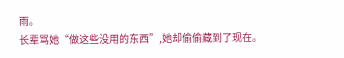雨。
长辈骂她“做这些没用的东西”,她却偷偷藏到了现在。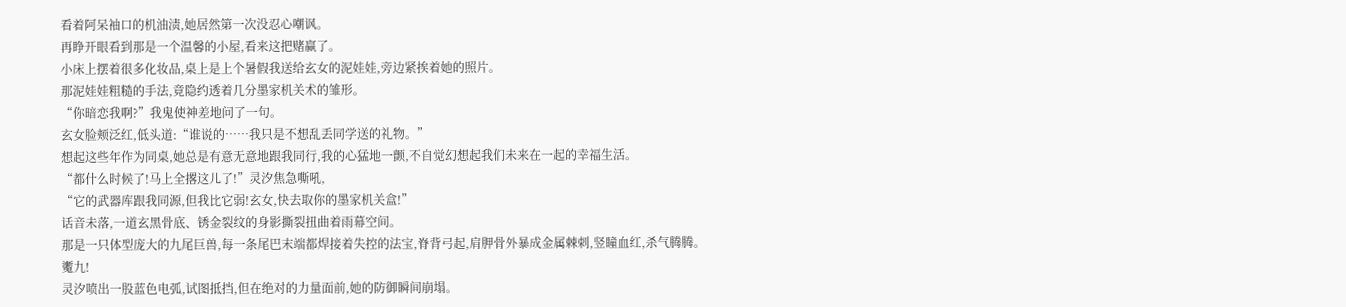看着阿呆袖口的机油渍,她居然第一次没忍心嘲讽。
再睁开眼看到那是一个温馨的小屋,看来这把赌赢了。
小床上摆着很多化妆品,桌上是上个暑假我送给玄女的泥娃娃,旁边紧挨着她的照片。
那泥娃娃粗糙的手法,竟隐约透着几分墨家机关术的雏形。
“你暗恋我啊?”我鬼使神差地问了一句。
玄女脸颊泛红,低头道:“谁说的……我只是不想乱丢同学送的礼物。”
想起这些年作为同桌,她总是有意无意地跟我同行,我的心猛地一颤,不自觉幻想起我们未来在一起的幸福生活。
“都什么时候了!马上全撂这儿了!”灵汐焦急嘶吼,
“它的武器库跟我同源,但我比它弱!玄女,快去取你的墨家机关盒!”
话音未落,一道玄黑骨底、锈金裂纹的身影撕裂扭曲着雨幕空间。
那是一只体型庞大的九尾巨兽,每一条尾巴末端都焊接着失控的法宝,脊背弓起,肩胛骨外暴成金属棘刺,竖瞳血红,杀气腾腾。
魙九!
灵汐喷出一股蓝色电弧,试图抵挡,但在绝对的力量面前,她的防御瞬间崩塌。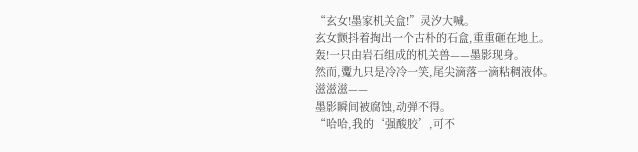“玄女!墨家机关盒!”灵汐大喊。
玄女颤抖着掏出一个古朴的石盒,重重砸在地上。
轰!一只由岩石组成的机关兽——墨影现身。
然而,魙九只是冷冷一笑,尾尖滴落一滴粘稠液体。
滋滋滋——
墨影瞬间被腐蚀,动弹不得。
“哈哈,我的‘强酸胶’,可不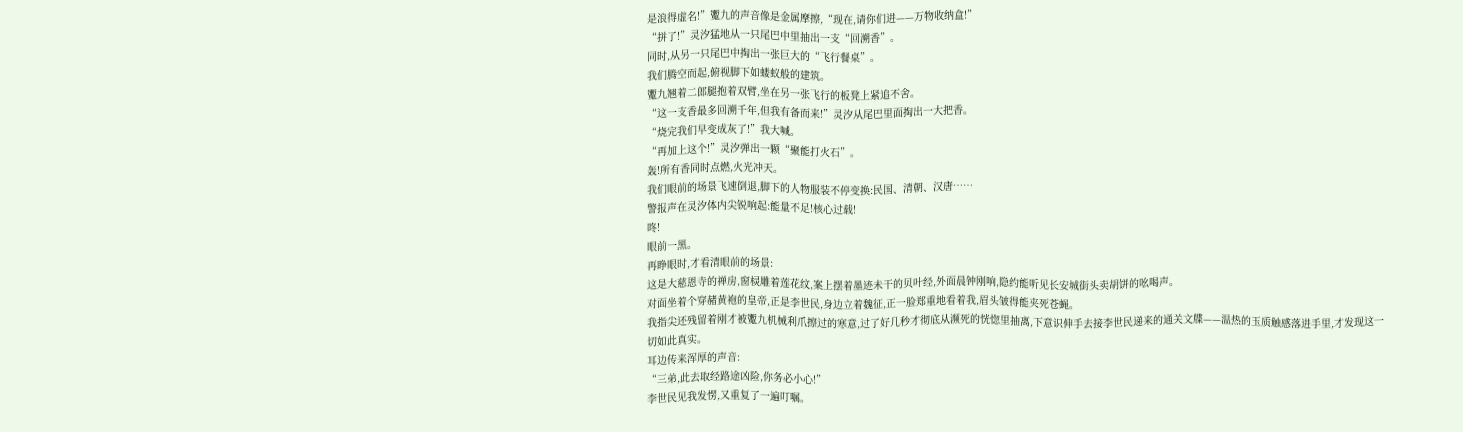是浪得虚名!”魙九的声音像是金属摩擦,“现在,请你们进——万物收纳盒!”
“拼了!”灵汐猛地从一只尾巴中里抽出一支“回溯香”。
同时,从另一只尾巴中掏出一张巨大的“飞行餐桌”。
我们腾空而起,俯视脚下如蝼蚁般的建筑。
魙九翘着二郎腿抱着双臂,坐在另一张飞行的板凳上紧追不舍。
“这一支香最多回溯千年,但我有备而来!”灵汐从尾巴里面掏出一大把香。
“烧完我们早变成灰了!”我大喊。
“再加上这个!”灵汐弹出一颗“聚能打火石”。
轰!所有香同时点燃,火光冲天。
我们眼前的场景飞速倒退,脚下的人物服装不停变换:民国、清朝、汉唐……
警报声在灵汐体内尖锐响起:能量不足!核心过载!
咚!
眼前一黑。
再睁眼时,才看清眼前的场景:
这是大慈恩寺的禅房,窗棂雕着莲花纹,案上摆着墨迹未干的贝叶经,外面晨钟刚响,隐约能听见长安城街头卖胡饼的吆喝声。
对面坐着个穿赭黄袍的皇帝,正是李世民,身边立着魏征,正一脸郑重地看着我,眉头皱得能夹死苍蝇。
我指尖还残留着刚才被魙九机械利爪擦过的寒意,过了好几秒才彻底从濒死的恍惚里抽离,下意识伸手去接李世民递来的通关文牒——温热的玉质触感落进手里,才发现这一切如此真实。
耳边传来浑厚的声音:
“三弟,此去取经路途凶险,你务必小心!”
李世民见我发愣,又重复了一遍叮嘱。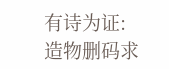有诗为证:
造物删码求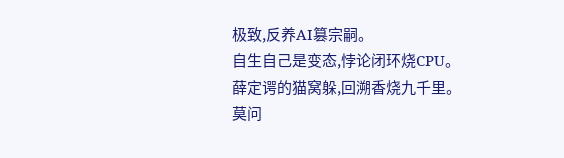极致,反养AI篡宗嗣。
自生自己是变态,悖论闭环烧CPU。
薛定谔的猫窝躲,回溯香烧九千里。
莫问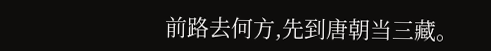前路去何方,先到唐朝当三藏。